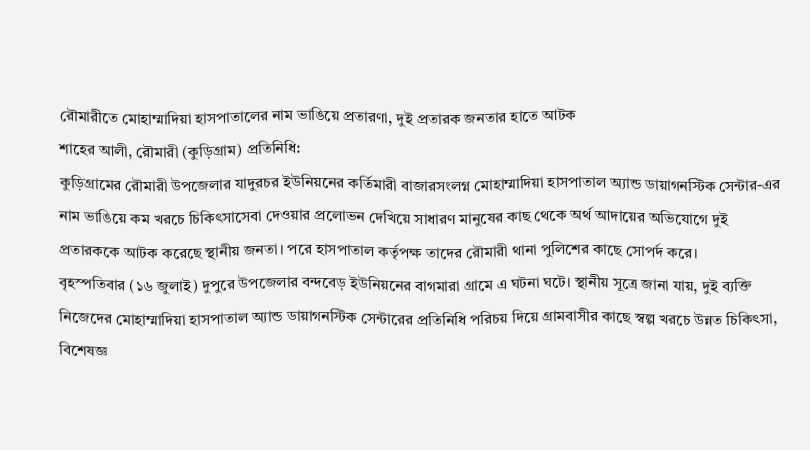রৌমারীতে মোহাম্মাদিয়া হাসপাতালের নাম ভাঙিয়ে প্রতারণা, দুই প্রতারক জনতার হাতে আটক
শাহের আলী, রৌমারী (কুড়িগ্রাম) প্রতিনিধি:
কুড়িগ্রামের রৌমারী উপজেলার যাদুরচর ইউনিয়নের কর্তিমারী বাজারসংলগ্ন মোহাম্মাদিয়া হাসপাতাল অ্যান্ড ডায়াগনস্টিক সেন্টার-এর নাম ভাঙিয়ে কম খরচে চিকিৎসাসেবা দেওয়ার প্রলোভন দেখিয়ে সাধারণ মানুষের কাছ থেকে অর্থ আদায়ের অভিযোগে দুই প্রতারককে আটক করেছে স্থানীয় জনতা। পরে হাসপাতাল কর্তৃপক্ষ তাদের রৌমারী থানা পুলিশের কাছে সোপর্দ করে।
বৃহস্পতিবার (১৬ জুলাই) দুপুরে উপজেলার বন্দবেড় ইউনিয়নের বাগমারা গ্রামে এ ঘটনা ঘটে। স্থানীয় সূত্রে জানা যায়, দুই ব্যক্তি নিজেদের মোহাম্মাদিয়া হাসপাতাল অ্যান্ড ডায়াগনস্টিক সেন্টারের প্রতিনিধি পরিচয় দিয়ে গ্রামবাসীর কাছে স্বল্প খরচে উন্নত চিকিৎসা, বিশেষজ্ঞ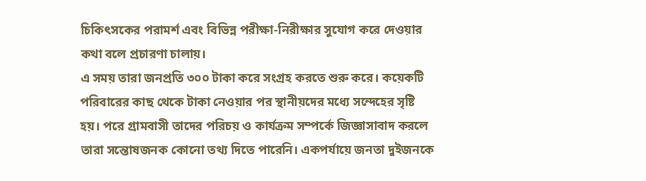চিকিৎসকের পরামর্শ এবং বিভিন্ন পরীক্ষা-নিরীক্ষার সুযোগ করে দেওয়ার কথা বলে প্রচারণা চালায়।
এ সময় তারা জনপ্রতি ৩০০ টাকা করে সংগ্রহ করতে শুরু করে। কয়েকটি পরিবারের কাছ থেকে টাকা নেওয়ার পর স্থানীয়দের মধ্যে সন্দেহের সৃষ্টি হয়। পরে গ্রামবাসী তাদের পরিচয় ও কার্যক্রম সম্পর্কে জিজ্ঞাসাবাদ করলে তারা সন্তোষজনক কোনো তথ্য দিতে পারেনি। একপর্যায়ে জনতা দুইজনকে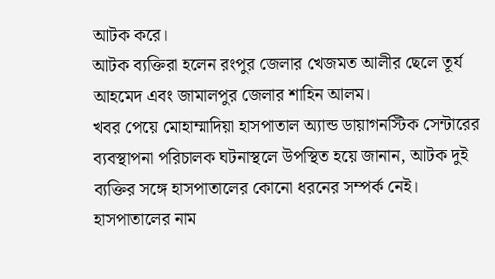আটক করে।
আটক ব্যক্তিরা হলেন রংপুর জেলার খেজমত আলীর ছেলে তূর্য আহমেদ এবং জামালপুর জেলার শাহিন আলম।
খবর পেয়ে মোহাম্মাদিয়া হাসপাতাল অ্যান্ড ডায়াগনস্টিক সেন্টারের ব্যবস্থাপনা পরিচালক ঘটনাস্থলে উপস্থিত হয়ে জানান, আটক দুই ব্যক্তির সঙ্গে হাসপাতালের কোনো ধরনের সম্পর্ক নেই। হাসপাতালের নাম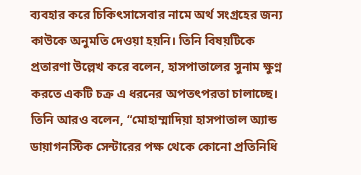ব্যবহার করে চিকিৎসাসেবার নামে অর্থ সংগ্রহের জন্য কাউকে অনুমতি দেওয়া হয়নি। তিনি বিষয়টিকে প্রতারণা উল্লেখ করে বলেন, হাসপাতালের সুনাম ক্ষুণ্ন করতে একটি চক্র এ ধরনের অপতৎপরতা চালাচ্ছে।
তিনি আরও বলেন, “মোহাম্মাদিয়া হাসপাতাল অ্যান্ড ডায়াগনস্টিক সেন্টারের পক্ষ থেকে কোনো প্রতিনিধি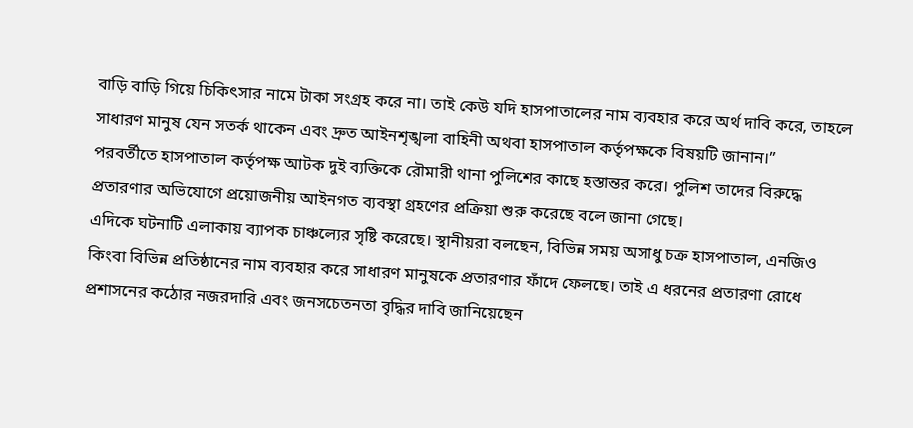বাড়ি বাড়ি গিয়ে চিকিৎসার নামে টাকা সংগ্রহ করে না। তাই কেউ যদি হাসপাতালের নাম ব্যবহার করে অর্থ দাবি করে, তাহলে সাধারণ মানুষ যেন সতর্ক থাকেন এবং দ্রুত আইনশৃঙ্খলা বাহিনী অথবা হাসপাতাল কর্তৃপক্ষকে বিষয়টি জানান।”
পরবর্তীতে হাসপাতাল কর্তৃপক্ষ আটক দুই ব্যক্তিকে রৌমারী থানা পুলিশের কাছে হস্তান্তর করে। পুলিশ তাদের বিরুদ্ধে প্রতারণার অভিযোগে প্রয়োজনীয় আইনগত ব্যবস্থা গ্রহণের প্রক্রিয়া শুরু করেছে বলে জানা গেছে।
এদিকে ঘটনাটি এলাকায় ব্যাপক চাঞ্চল্যের সৃষ্টি করেছে। স্থানীয়রা বলছেন, বিভিন্ন সময় অসাধু চক্র হাসপাতাল, এনজিও কিংবা বিভিন্ন প্রতিষ্ঠানের নাম ব্যবহার করে সাধারণ মানুষকে প্রতারণার ফাঁদে ফেলছে। তাই এ ধরনের প্রতারণা রোধে প্রশাসনের কঠোর নজরদারি এবং জনসচেতনতা বৃদ্ধির দাবি জানিয়েছেন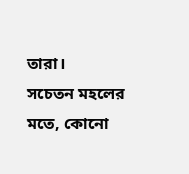তারা।
সচেতন মহলের মতে, কোনো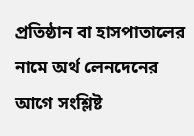প্রতিষ্ঠান বা হাসপাতালের নামে অর্থ লেনদেনের আগে সংশ্লিষ্ট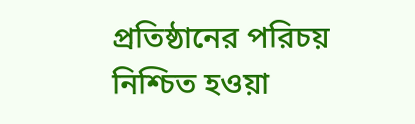প্রতিষ্ঠানের পরিচয় নিশ্চিত হওয়া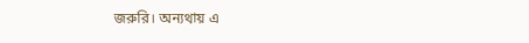জরুরি। অন্যথায় এ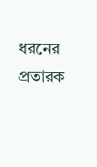ধরনের প্রতারক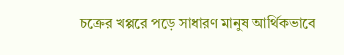চক্রের খপ্পরে পড়ে সাধারণ মানুষ আর্থিকভাবে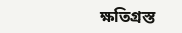ক্ষতিগ্রস্ত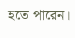হতে পারেন।